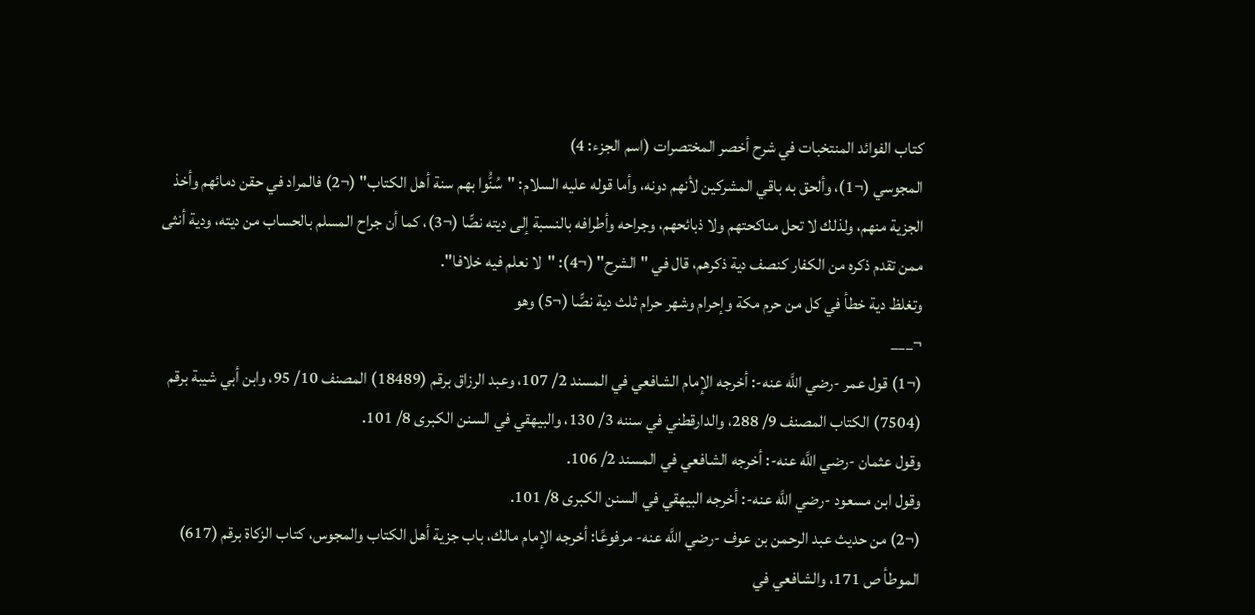كتاب الفوائد المنتخبات في شرح أخصر المختصرات (اسم الجزء: 4)
المجوسي (¬1)، وألحق به باقي المشركين لأنهم دونه، وأما قوله عليه السلام: "سُنُّوا بهم سنة أهل الكتاب" (¬2) فالمراد في حقن دمائهم وأخذ الجزية منهم، ولذلك لا تحل مناكحتهم ولا ذبائحهم، وجراحه وأطرافه بالنسبة إلى ديته نصًّا (¬3)، كما أن جراح المسلم بالحساب من ديته، ودية أنثى ممن تقدم ذكره من الكفار كنصف دية ذكرهم، قال في "الشرح" (¬4): "لا نعلم فيه خلافا".
وتغلظ دية خطأ في كل من حرم مكة وإحرام وشهر حرام ثلث دية نصًّا (¬5) وهو
¬___
(¬1) قول عمر -رضي اللَّه عنه-: أخرجه الإمام الشافعي في المسند 2/ 107، وعبد الرزاق برقم (18489) المصنف 10/ 95، وابن أبي شيبة برقم (7504) الكتاب المصنف 9/ 288، والدارقطني في سننه 3/ 130، والبيهقي في السنن الكبرى 8/ 101.
وقول عثمان -رضي اللَّه عنه-: أخرجه الشافعي في المسند 2/ 106.
وقول ابن مسعود -رضي اللَّه عنه-: أخرجه البيهقي في السنن الكبرى 8/ 101.
(¬2) من حديث عبد الرحمن بن عوف -رضي اللَّه عنه- مرفوعًا: أخرجه الإمام مالك، باب جزية أهل الكتاب والمجوس، كتاب الزكاة برقم (617) الموطأ ص 171، والشافعي في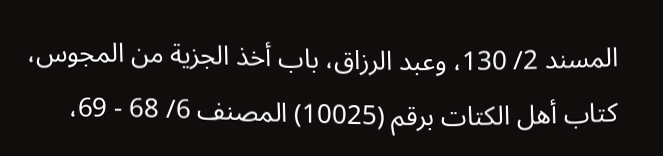المسند 2/ 130، وعبد الرزاق، باب أخذ الجزية من المجوس، كتاب أهل الكتات برقم (10025) المصنف 6/ 68 - 69،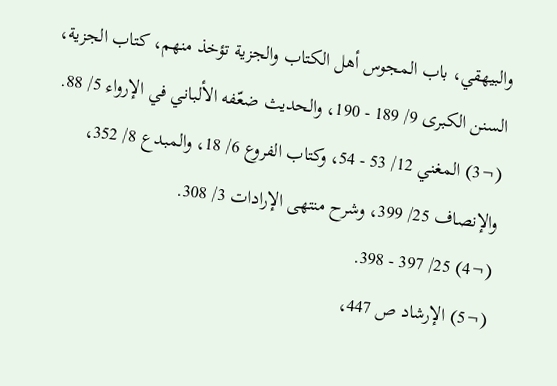والبيهقي، باب المجوس أهل الكتاب والجزية تؤخذ منهم، كتاب الجزية، السنن الكبرى 9/ 189 - 190، والحديث ضعّفه الألباني في الإرواء 5/ 88.
(¬3) المغني 12/ 53 - 54، وكتاب الفروع 6/ 18، والمبدع 8/ 352، والإنصاف 25/ 399، وشرح منتهى الإرادات 3/ 308.
(¬4) 25/ 397 - 398.
(¬5) الإرشاد ص 447،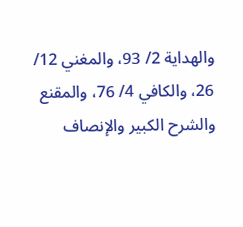والهداية 2/ 93، والمغني 12/ 26، والكافي 4/ 76، والمقنع والشرح الكبير والإنصاف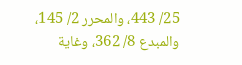25/ 443، والمحرر 2/ 145، والمبدع 8/ 362، وغاية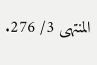المنتهى 3/ 276.